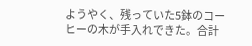ようやく、残っていた5鉢のコーヒーの木が手入れできた。合計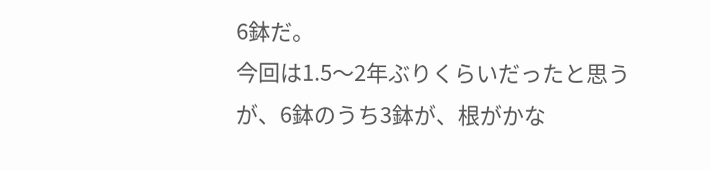6鉢だ。
今回は1.5〜2年ぶりくらいだったと思うが、6鉢のうち3鉢が、根がかな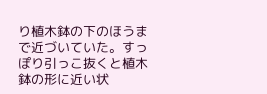り植木鉢の下のほうまで近づいていた。すっぽり引っこ抜くと植木鉢の形に近い状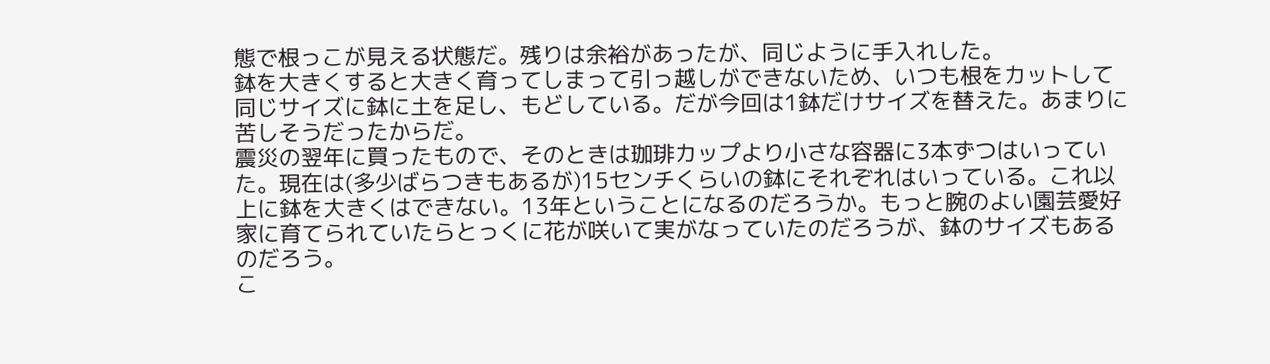態で根っこが見える状態だ。残りは余裕があったが、同じように手入れした。
鉢を大きくすると大きく育ってしまって引っ越しができないため、いつも根をカットして同じサイズに鉢に土を足し、もどしている。だが今回は1鉢だけサイズを替えた。あまりに苦しそうだったからだ。
震災の翌年に買ったもので、そのときは珈琲カップより小さな容器に3本ずつはいっていた。現在は(多少ばらつきもあるが)15センチくらいの鉢にそれぞれはいっている。これ以上に鉢を大きくはできない。13年ということになるのだろうか。もっと腕のよい園芸愛好家に育てられていたらとっくに花が咲いて実がなっていたのだろうが、鉢のサイズもあるのだろう。
こ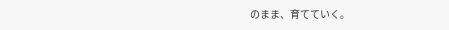のまま、育てていく。